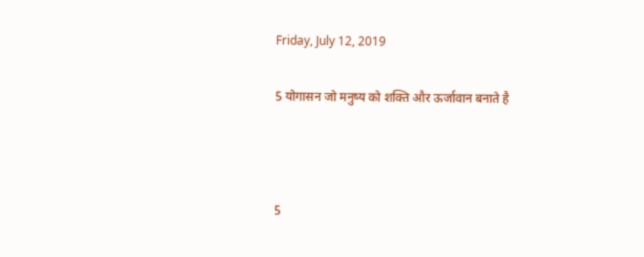Friday, July 12, 2019

5 योगासन जो मनुष्य को शक्ति और ऊर्जावान बनाते है



5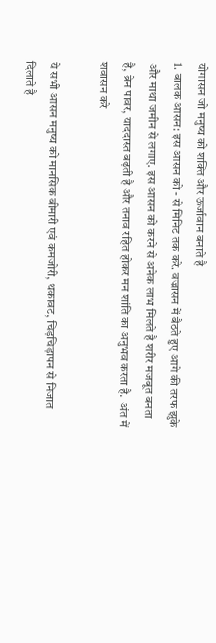योगासन जो मनुष्य को शक्ति और ऊर्जावान बनाते है
1. बालक आसन: इस आसन को - से मिनिट तक करे. वज्रासन में बैठते हुए आगे की तरफ झुके और माथा जमीन से लगाए. इस आसन को करने से अनेक लाभ मिलते है शरीर मजबूत बनता है, ब्रेन पावर, याददास्त बढ़ती है और तनाव रहित होकर मन शांति का अनुभव करता है.  अंत में शवासन करे

ये सभी आसन मनुष्य को मानसिक बीमारी एवं कमजोरी, थकावट, चिड़चिड़ापन से निजात दिलाते है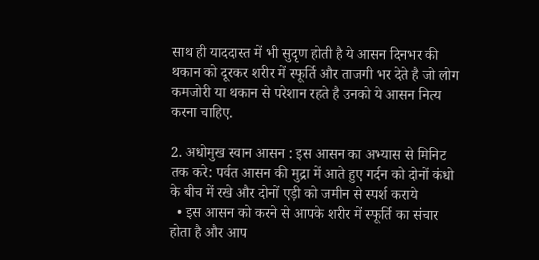साथ ही याददास्त में भी सुदृण होती है ये आसन दिनभर की थकान को दूरकर शरीर में स्फूर्ति और ताजगी भर देते है जो लोग कमजोरी या थकान से परेशान रहते है उनको ये आसन नित्य करना चाहिए.

2. अधोमुख स्वान आसन : इस आसन का अभ्यास से मिनिट तक करे: पर्वत आसन की मुद्रा में आते हुए गर्दन को दोनों कंधो के बीच में रखे और दोनों एड़ी को जमीन से स्पर्श कराये
  • इस आसन को करने से आपके शरीर में स्फूर्ति का संचार होता है और आप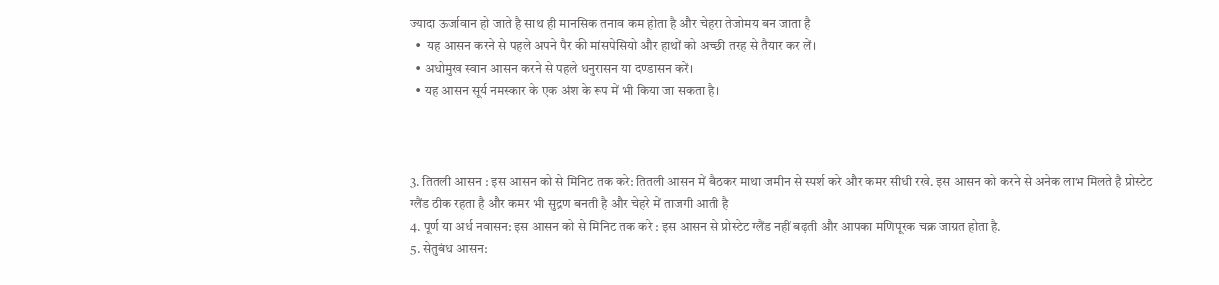ज्यादा ऊर्जावान हो जाते है साथ ही मानसिक तनाव कम होता है और चेहरा तेजोमय बन जाता है
  •  यह आसन करने से पहले अपने पैर की मांसपेसियो और हाथों को अच्छी तरह से तैयार कर लें।
  • अधोमुख स्वान आसन करने से पहले धनुरासन या दण्डासन करें।
  • यह आसन सूर्य नमस्कार के एक अंश के रूप में भी किया जा सकता है।



3. तितली आसन : इस आसन को से मिनिट तक करे: तितली आसन में बैठकर माथा जमीन से स्पर्श करे और कमर सीधी रखे. इस आसन को करने से अनेक लाभ मिलते है प्रोस्टेट ग्लैंड ठीक रहता है और कमर भी सुद्रण बनती है और चेहरे में ताजगी आती है
4. पूर्ण या अर्ध नवासन: इस आसन को से मिनिट तक करे : इस आसन से प्रोस्टेट ग्लैंड नहीं बढ़ती और आपका मणिपूरक चक्र जाग्रत होता है.
5. सेतुबंध आसन: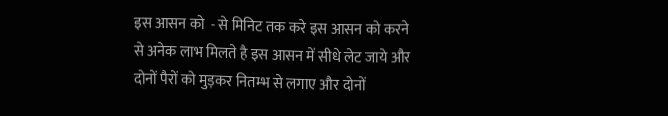इस आसन को  - से मिनिट तक करे इस आसन को करने से अनेक लाभ मिलते है इस आसन में सीधे लेट जाये और दोनों पैरों को मुड़कर नितम्भ से लगाए और दोनों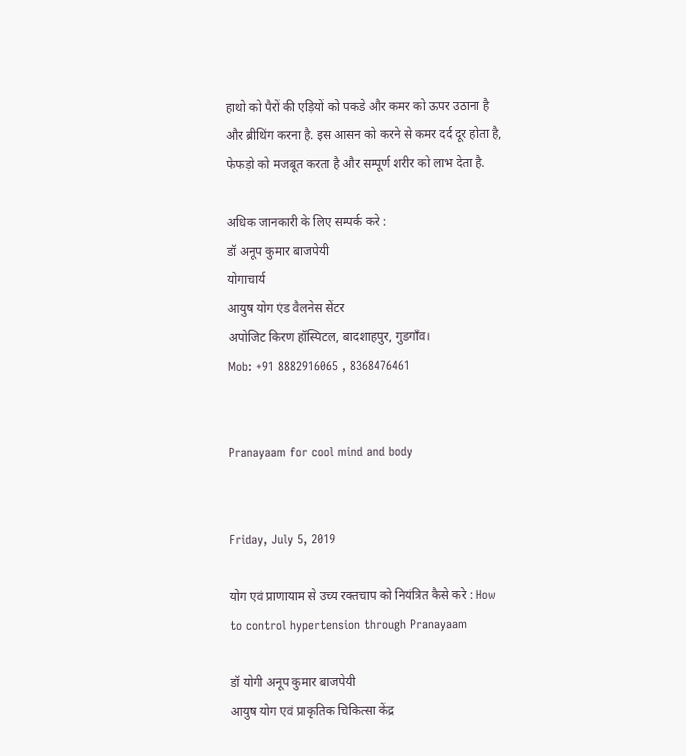हाथो को पैरों की एड़ियों को पकडे और कमर को ऊपर उठाना है और ब्रीथिंग करना है. इस आसन को करने से कमर दर्द दूर होता है, फेफड़ो को मजबूत करता है और सम्पूर्ण शरीर को लाभ देता है.

अधिक जानकारी के लिए सम्पर्क करे :
डॉ अनूप कुमार बाजपेयी
योगाचार्य
आयुष योग एंड वैलनेस सेंटर
अपोजिट किरण हॉस्पिटल, बादशाहपुर, गुडगाँव।
Mob: +91 8882916065 , 8368476461


Pranayaam for cool mind and body


Friday, July 5, 2019

योग एवं प्राणायाम से उच्य रक्तचाप को नियंत्रित कैसे करे : How to control hypertension through Pranayaam

डॉ योगी अनूप कुमार बाजपेयी
आयुष योग एवं प्राकृतिक चिकित्सा केंद्र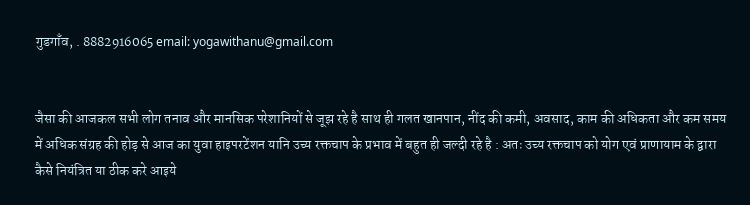गुडगाँव, . 8882916065 email: yogawithanu@gmail.com


जैसा की आजकल सभी लोग तनाव और मानसिक परेशानियों से जूझ रहे है साथ ही गलत खानपान, नींद की कमी, अवसाद, काम की अधिकता और कम समय में अधिक संग्रह की होड़ से आज का युवा हाइपरटेंशन यानि उच्य रक्तचाप के प्रभाव में बहुत ही जल्दी रहे है : अतः उच्य रक्तचाप को योग एवं प्राणायाम के द्वारा कैसे नियंत्रित या ठीक करे आइये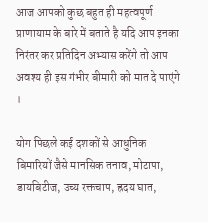आज आपको कुछ बहुत ही महत्वपूर्ण प्राणायाम के बारे में बताते है यदि आप इनका निरंतर कर प्रतिदिन अभ्यास करेंगे तो आप अवश्य ही इस गंभीर बीमारी को मात दे पाएंगे ।

योग पिछले कई दशकों से आधुनिक बिमारियों जैसे मानसिक तनाव, मोटापा, डायबिटीज, उच्य रक्तचाप, ह्रदय घात,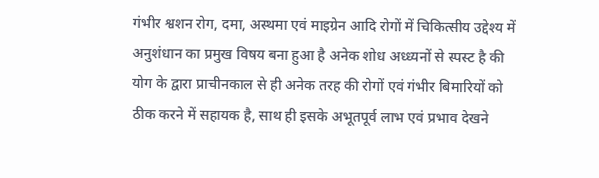गंभीर श्वशन रोग, दमा, अस्थमा एवं माइग्रेन आदि रोगों में चिकित्सीय उद्देश्य में अनुशंधान का प्रमुख विषय बना हुआ है अनेक शोध अध्ध्यनों से स्पस्ट है की योग के द्वारा प्राचीनकाल से ही अनेक तरह की रोगों एवं गंभीर बिमारियों को ठीक करने में सहायक है, साथ ही इसके अभूतपूर्व लाभ एवं प्रभाव देखने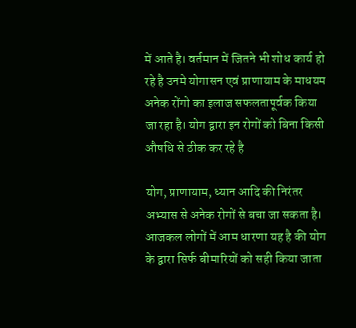में आते है। वर्तमान में जितने भी शोध कार्य हो रहे है उनमे योगासन एवं प्राणायाम के माधयम अनेक रोंगो का इलाज सफलतापूर्वक किया जा रहा है। योग द्वारा इन रोगों को बिना किसी औषधि से ठीक कर रहे है

योग, प्राणायाम, ध्यान आदि की निरंतर अभ्यास से अनेक रोगों से बचा जा सकता है। आजकल लोगों में आम धारणा यह है की योग के द्वारा सिर्फ बीमारियों को सही किया जाता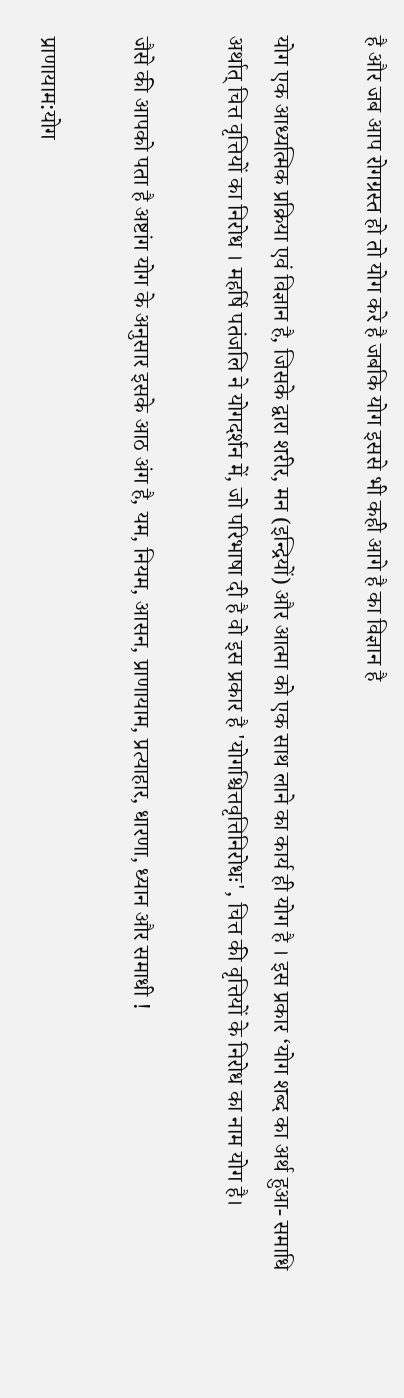है और जब आप रोगग्रस्त हो तो योग करे है जबकि योग इससे भी कही आगे है का विज्ञान है

योग एक आध्यत्मिक प्रक्रिया एवं विज्ञान है, जिसके द्वारा शरीर, मन (इन्द्रियों) और आत्मा को एक साथ लाने का कार्य ही योग है । इस प्रकार ‘योग शब्द का अर्थ हुआ- समाधि अर्थात् चित्त वृत्तियों का निरोध । महर्षि पतंजलि ने योगदर्शन में, जो परिभाषा दी है वो इस प्रकार है 'योगश्चित्तवृत्तिनिरोधः', चित्त की वृत्तियों के निरोध का नाम योग है।

जैसे की आपको पता है अष्टांग योग के अनुसार इसके आठ अंग है, यम, नियम, आसन, प्राणायाम, प्रत्याहार, धारणा, ध्यान और समाधी !

प्राणायाम:योग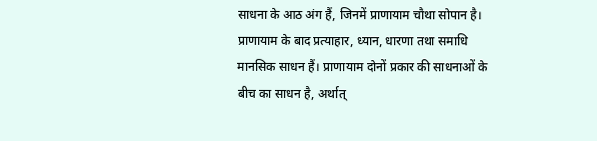साधना के आठ अंग हैं, जिनमें प्राणायाम चौथा सोपान है। प्राणायाम के बाद प्रत्याहार, ध्यान, धारणा तथा समाधि मानसिक साधन हैं। प्राणायाम दोनों प्रकार की साधनाओं के बीच का साधन है, अर्थात्‌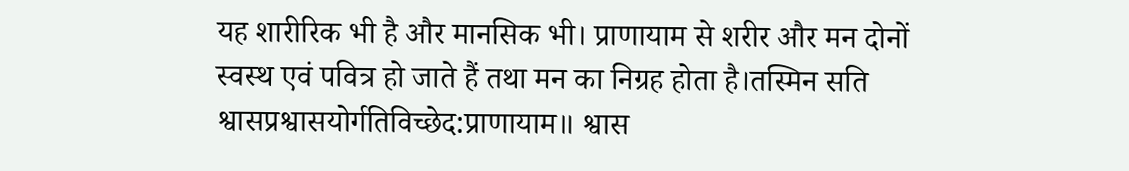यह शारीरिक भी है और मानसिक भी। प्राणायाम से शरीर और मन दोनों स्वस्थ एवं पवित्र हो जाते हैं तथा मन का निग्रह होता है।तस्मिन सति श्वासप्रश्वासयोर्गतिविच्छेद:प्राणायाम॥ श्वास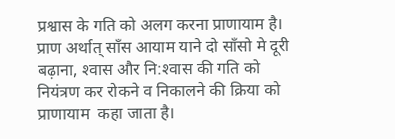प्रश्वास के गति को अलग करना प्राणायाम है। प्राण अर्थात् साँस आयाम याने दो साँसो मे दूरी बढ़ाना, श्‍वास और नि:श्‍वास की गति को नियंत्रण कर रोकने व निकालने की क्रिया को प्राणायाम  कहा जाता है।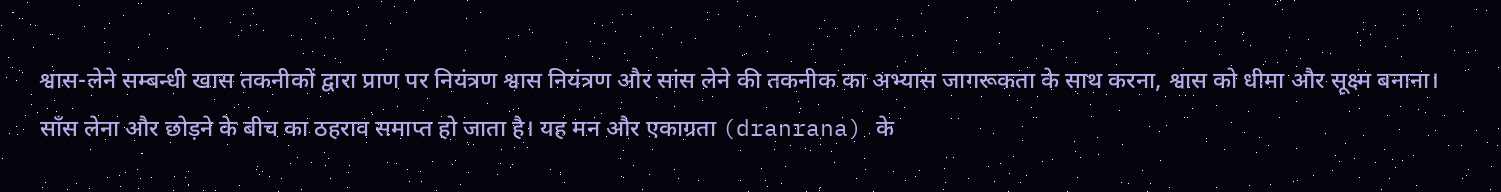श्वास-लेने सम्बन्धी खास तकनीकों द्वारा प्राण पर नियंत्रण श्वास नियंत्रण और सांस लेने की तकनीक का अभ्यास जागरूकता के साथ करना, श्वास को धीमा और सूक्ष्म बनाना। साँस लेना और छोड़ने के बीच का ठहराव समाप्त हो जाता है। यह मन और एकाग्रता (dranrana) के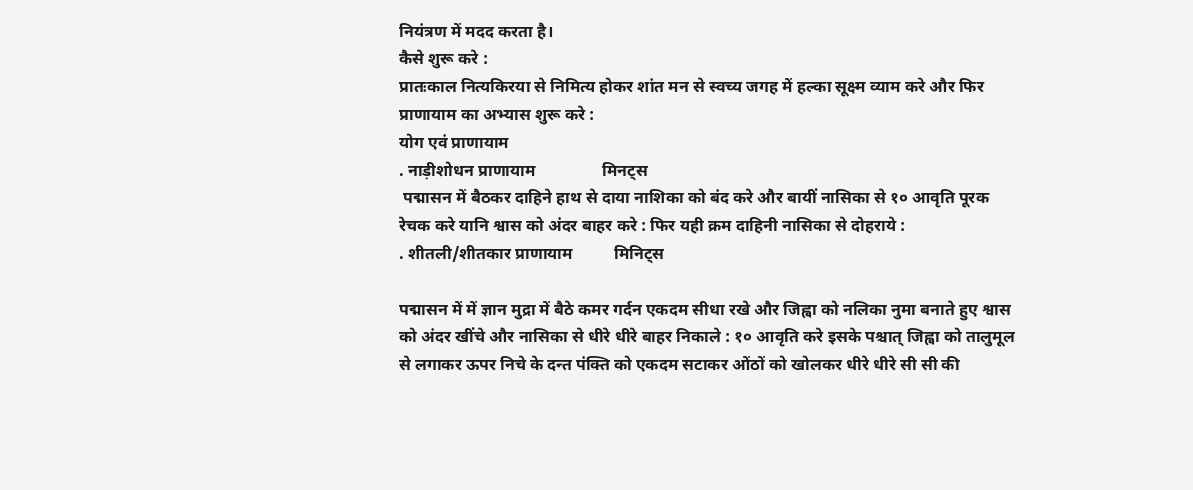नियंत्रण में मदद करता है।
कैसे शुरू करे :
प्रातःकाल नित्यकिरया से निमित्य होकर शांत मन से स्वच्य जगह में हल्का सूक्ष्म व्याम करे और फिर प्राणायाम का अभ्यास शुरू करे :
योग एवं प्राणायाम
. नाड़ीशोधन प्राणायाम                मिनट्स
 पद्मासन में बैठकर दाहिने हाथ से दाया नाशिका को बंद करे और बायीं नासिका से १० आवृति पूरक रेचक करे यानि श्वास को अंदर बाहर करे : फिर यही क्रम दाहिनी नासिका से दोहराये :
. शीतली/शीतकार प्राणायाम          मिनिट्स

पद्मासन में में ज्ञान मुद्रा में बैठे कमर गर्दन एकदम सीधा रखे और जिह्वा को नलिका नुमा बनाते हुए श्वास को अंदर खींचे और नासिका से धीरे धीरे बाहर निकाले : १० आवृति करे इसके पश्चात् जिह्वा को तालुमूल से लगाकर ऊपर निचे के दन्त पंक्ति को एकदम सटाकर ओंठों को खोलकर धीरे धीरे सी सी की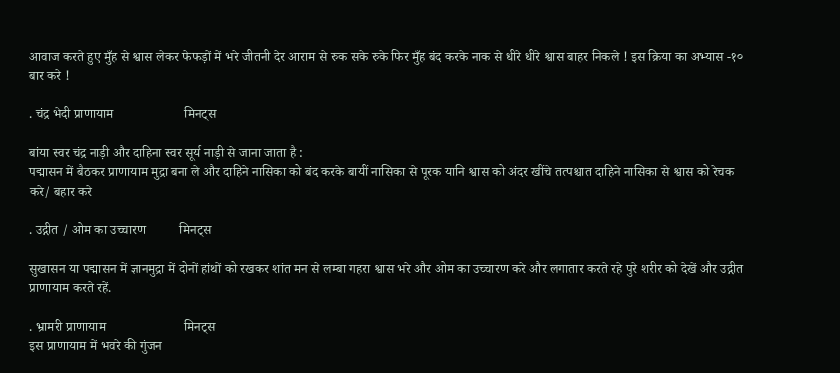आवाज करते हुए मुँह से श्वास लेकर फेफड़ों में भरे जीतनी देर आराम से रुक सके रुके फिर मुँह बंद करके नाक से धीरे धीरे श्वास बाहर निकले ! इस क्रिया का अभ्यास -१० बार करे !

. चंद्र भेदी प्राणायाम                     मिनट्स

बांया स्वर चंद्र नाड़ी और दाहिना स्वर सूर्य नाड़ी से जाना जाता है :
पद्मासन में बैठकर प्राणायाम मुद्रा बना ले और दाहिने नासिका को बंद करके बायीं नासिका से पूरक यानि श्वास को अंदर खींचे तत्पश्चात दाहिने नासिका से श्वास को रेचक करे/ बहार करे

. उद्गीत / ओम का उच्चारण          मिनट्स

सुखासन या पद्मासन में ज्ञानमुद्रा में दोनों हांथों को रखकर शांत मन से लम्बा गहरा श्वास भरे और ओम का उच्चारण करे और लगातार करते रहे पुरे शरीर को देखें और उद्गीत प्राणायाम करते रहें.

. भ्रामरी प्राणायाम                       मिनट्स
इस प्राणायाम में भवरे की गुंजन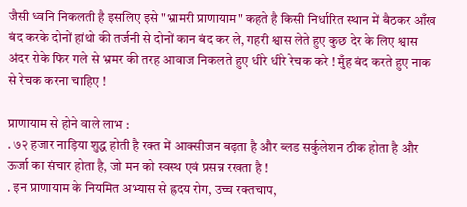जैसी ध्वनि निकलती है इसलिए इसे "भ्रामरी प्राणायाम" कहते है किसी निर्धारित स्थान में बैठकर आँख बंद करके दोनों हांथो की तर्जनी से दोनों कान बंद कर ले, गहरी श्वास लेते हुए कुछ देर के लिए श्वास अंदर रोके फिर गले से भ्रमर की तरह आवाज निकलते हुए धीरे धीरे रेचक करे ! मुँह बंद करते हुए नाक से रेचक करना चाहिए !

प्राणायाम से होने वाले लाभ :
. ७२ हजार नाड़िया शुद्ध होती है रक्त में आक्सीजन बढ़ता है और ब्लड सर्कुलेशन ठीक होता है और ऊर्जा का संचार होता है, जो मन को स्वस्थ एवं प्रसन्न रखता है !
. इन प्राणायाम के नियमित अभ्यास से ह्रदय रोग, उच्च रक्तचाप,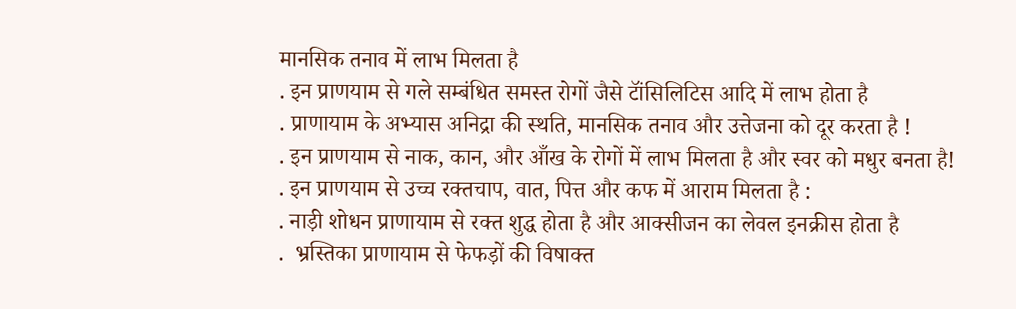मानसिक तनाव में लाभ मिलता है
. इन प्राणयाम से गले सम्बंधित समस्त रोगों जैसे टॉंसिलिटिस आदि में लाभ होता है
. प्राणायाम के अभ्यास अनिद्रा की स्थति, मानसिक तनाव और उत्तेजना को दूर करता है !
. इन प्राणयाम से नाक, कान, और आँख के रोगों में लाभ मिलता है और स्वर को मधुर बनता है!
. इन प्राणयाम से उच्च रक्तचाप, वात, पित्त और कफ में आराम मिलता है :
. नाड़ी शोधन प्राणायाम से रक्त शुद्ध होता है और आक्सीजन का लेवल इनक्रीस होता है
.  भ्रस्तिका प्राणायाम से फेफड़ों की विषाक्त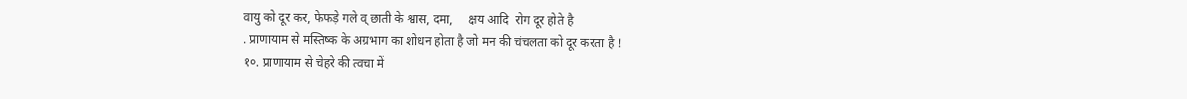वायु को दूर कर, फेफड़े गले व् छाती के श्वास, दमा,     क्षय आदि  रोग दूर होते है
. प्राणायाम से मस्तिष्क के अग्रभाग का शोधन होता है जो मन की चंचलता को दूर करता है !
१०. प्राणायाम से चेहरे की त्वचा में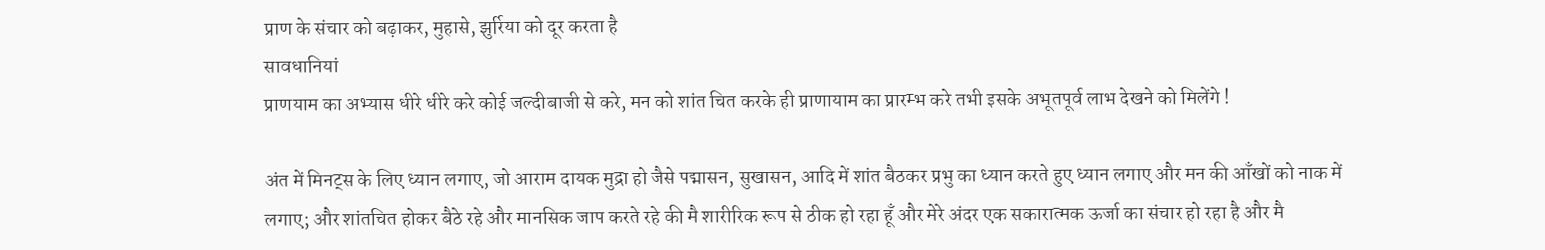प्राण के संचार को बढ़ाकर, मुहासे, झुर्रिया को दूर करता है
सावधानियां
प्राणयाम का अभ्यास धीरे धीरे करे कोई जल्दीबाजी से करे, मन को शांत चित करके ही प्राणायाम का प्रारम्भ करे तभी इसके अभूतपूर्व लाभ देखने को मिलेंगे !

अंत में मिनट्स के लिए ध्यान लगाए, जो आराम दायक मुद्रा हो जैसे पद्मासन, सुखासन, आदि में शांत बैठकर प्रभु का ध्यान करते हुए ध्यान लगाए और मन की आँखों को नाक में लगाए; और शांतचित होकर बैठे रहे और मानसिक जाप करते रहे की मै शारीरिक रूप से ठीक हो रहा हूँ और मेरे अंदर एक सकारात्मक ऊर्जा का संचार हो रहा है और मै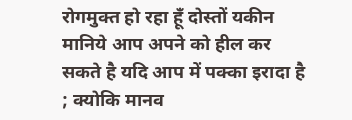रोगमुक्त हो रहा हूँ दोस्तों यकीन मानिये आप अपने को हील कर सकते है यदि आप में पक्का इरादा है ; क्योकि मानव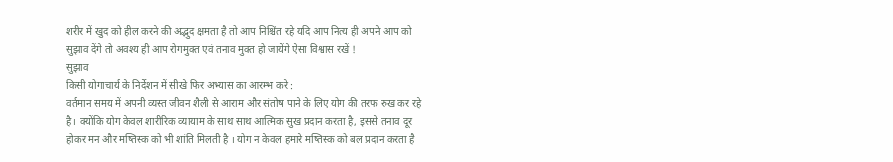शरीर में खुद को हील करने की अद्भुद क्षमता है तो आप निश्चिंत रहे यदि आप नित्य ही अपने आप को सुझाव देंगे तो अवश्य ही आप रोगमुक्त एवं तनाव मुक्त हो जायेंगे ऐसा विश्वास रखें !
सुझाव
किसी योगाचार्य के निर्देशन में सीखे फिर अभ्यास का आरम्भ करे :
वर्तमान समय में अपनी व्यस्त जीवन शैली से आराम और संतोष पाने के लिए योग की तरफ रुख कर रहे है। क्योंकि योग केवल शारीरिक व्यायाम के साथ साथ आत्मिक सुख प्रदान करता है, इससे तनाव दूर होकर मन और मष्तिस्क को भी शांति मिलती है । योग न केवल हमारे मष्तिस्क को बल प्रदान करता है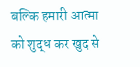बल्कि हमारी आत्मा को शुद्ध कर खुद से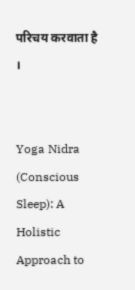परिचय करवाता है ।


Yoga Nidra (Conscious Sleep): A Holistic Approach to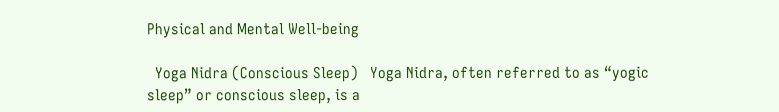Physical and Mental Well-being

  Yoga Nidra (Conscious Sleep)   Yoga Nidra, often referred to as “yogic sleep” or conscious sleep, is a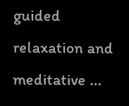guided relaxation and meditative ...